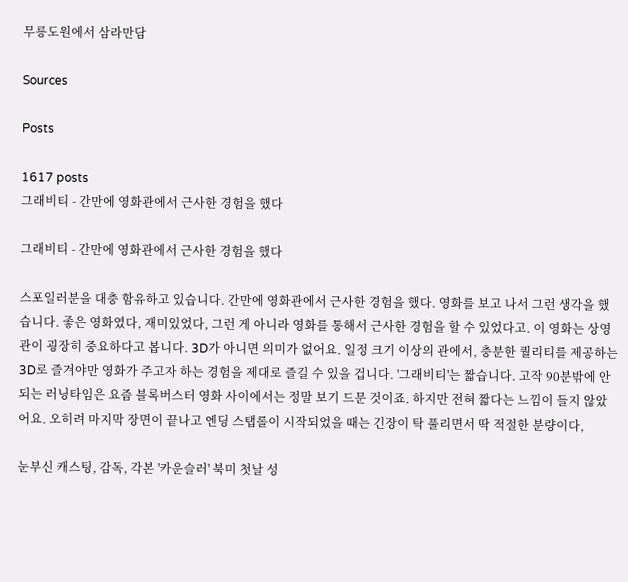무릉도원에서 삼라만담

Sources

Posts

1617 posts
그래비티 - 간만에 영화관에서 근사한 경험을 했다

그래비티 - 간만에 영화관에서 근사한 경험을 했다

스포일러분을 대충 함유하고 있습니다. 간만에 영화관에서 근사한 경험을 했다. 영화를 보고 나서 그런 생각을 했습니다. 좋은 영화였다, 재미있었다, 그런 게 아니라 영화를 통해서 근사한 경험을 할 수 있었다고. 이 영화는 상영관이 굉장히 중요하다고 봅니다. 3D가 아니면 의미가 없어요. 일정 크기 이상의 관에서, 충분한 퀄리티를 제공하는 3D로 즐겨야만 영화가 주고자 하는 경험을 제대로 즐길 수 있을 겁니다. '그래비티'는 짧습니다. 고작 90분밖에 안되는 러닝타임은 요즘 블록버스터 영화 사이에서는 정말 보기 드문 것이죠. 하지만 전혀 짧다는 느낌이 들지 않았어요. 오히려 마지막 장면이 끝나고 엔딩 스탭롤이 시작되었을 때는 긴장이 탁 풀리면서 딱 적절한 분량이다,

눈부신 캐스팅, 감독, 각본 '카운슬러' 북미 첫날 성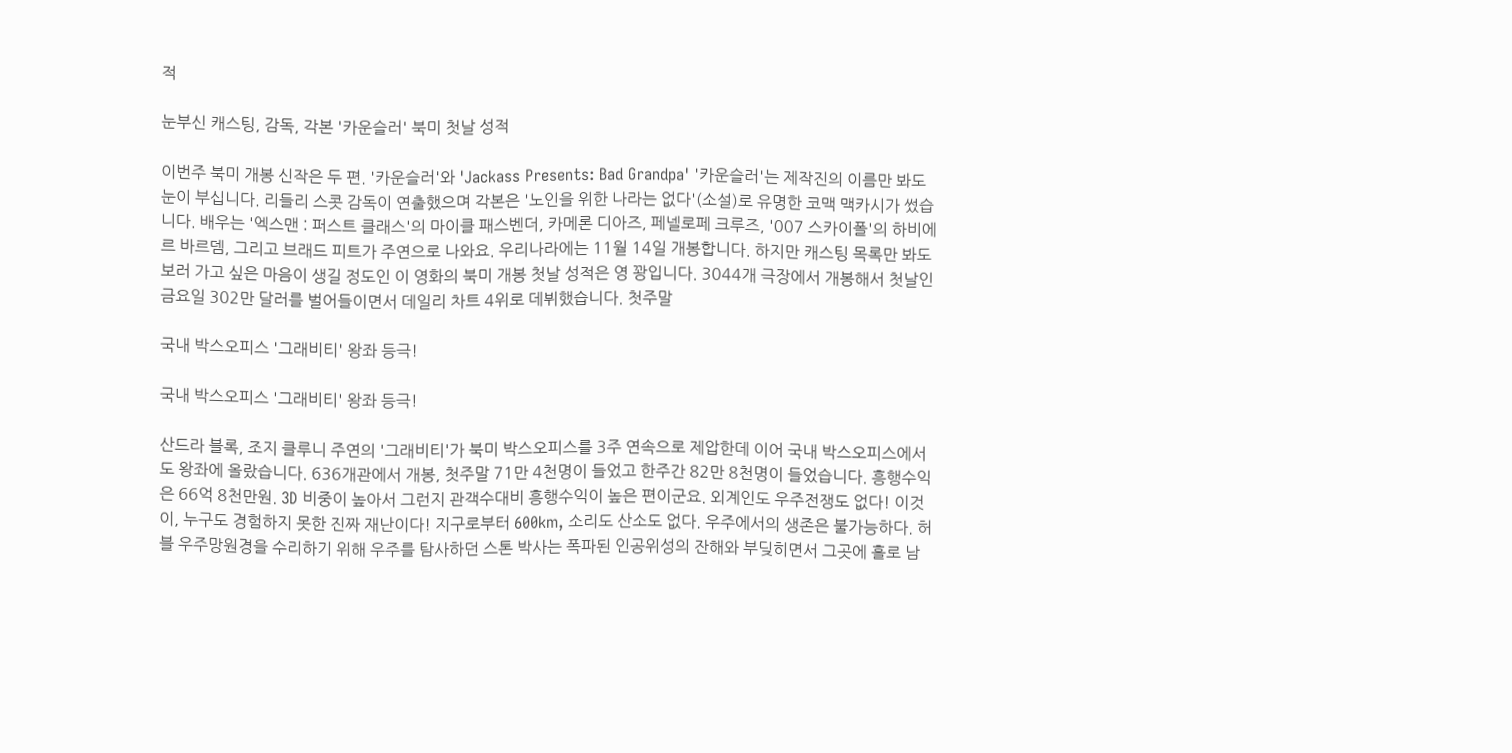적

눈부신 캐스팅, 감독, 각본 '카운슬러' 북미 첫날 성적

이번주 북미 개봉 신작은 두 편. '카운슬러'와 'Jackass Presents: Bad Grandpa' '카운슬러'는 제작진의 이름만 봐도 눈이 부십니다. 리들리 스콧 감독이 연출했으며 각본은 '노인을 위한 나라는 없다'(소설)로 유명한 코맥 맥카시가 썼습니다. 배우는 '엑스맨 : 퍼스트 클래스'의 마이클 패스벤더, 카메론 디아즈, 페넬로페 크루즈, '007 스카이폴'의 하비에르 바르뎀, 그리고 브래드 피트가 주연으로 나와요. 우리나라에는 11월 14일 개봉합니다. 하지만 캐스팅 목록만 봐도 보러 가고 싶은 마음이 생길 정도인 이 영화의 북미 개봉 첫날 성적은 영 꽝입니다. 3044개 극장에서 개봉해서 첫날인 금요일 302만 달러를 벌어들이면서 데일리 차트 4위로 데뷔했습니다. 첫주말

국내 박스오피스 '그래비티' 왕좌 등극!

국내 박스오피스 '그래비티' 왕좌 등극!

산드라 블록, 조지 클루니 주연의 '그래비티'가 북미 박스오피스를 3주 연속으로 제압한데 이어 국내 박스오피스에서도 왕좌에 올랐습니다. 636개관에서 개봉, 첫주말 71만 4천명이 들었고 한주간 82만 8천명이 들었습니다. 흥행수익은 66억 8천만원. 3D 비중이 높아서 그런지 관객수대비 흥행수익이 높은 편이군요. 외계인도 우주전쟁도 없다! 이것이, 누구도 경험하지 못한 진짜 재난이다! 지구로부터 600km, 소리도 산소도 없다. 우주에서의 생존은 불가능하다. 허블 우주망원경을 수리하기 위해 우주를 탐사하던 스톤 박사는 폭파된 인공위성의 잔해와 부딪히면서 그곳에 홀로 남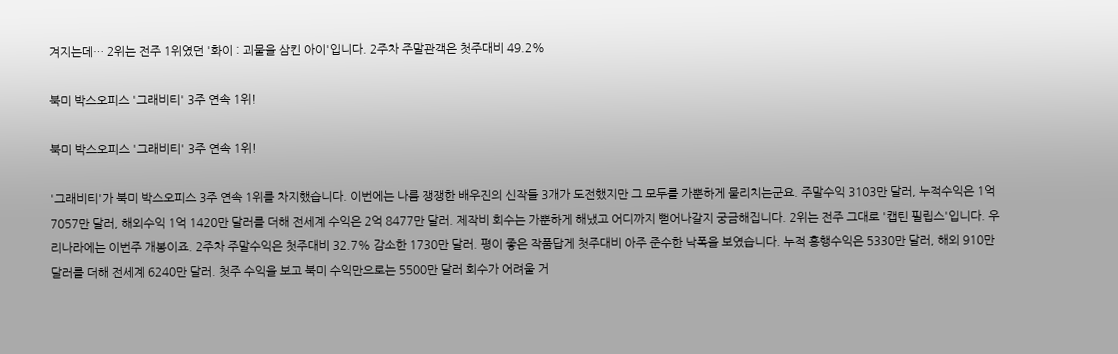겨지는데… 2위는 전주 1위였던 '화이 : 괴물을 삼킨 아이'입니다. 2주차 주말관객은 첫주대비 49.2%

북미 박스오피스 '그래비티' 3주 연속 1위!

북미 박스오피스 '그래비티' 3주 연속 1위!

'그래비티'가 북미 박스오피스 3주 연속 1위를 차지했습니다. 이번에는 나름 쟁쟁한 배우진의 신작들 3개가 도전했지만 그 모두를 가뿐하게 물리치는군요. 주말수익 3103만 달러, 누적수익은 1억 7057만 달러, 해외수익 1억 1420만 달러를 더해 전세계 수익은 2억 8477만 달러. 제작비 회수는 가뿐하게 해냈고 어디까지 뻗어나갈지 궁금해집니다. 2위는 전주 그대로 '캡틴 필립스'입니다. 우리나라에는 이번주 개봉이죠. 2주차 주말수익은 첫주대비 32.7% 감소한 1730만 달러. 평이 좋은 작품답게 첫주대비 아주 준수한 낙폭을 보였습니다. 누적 흥행수익은 5330만 달러, 해외 910만 달러를 더해 전세계 6240만 달러. 첫주 수익을 보고 북미 수익만으로는 5500만 달러 회수가 어려울 거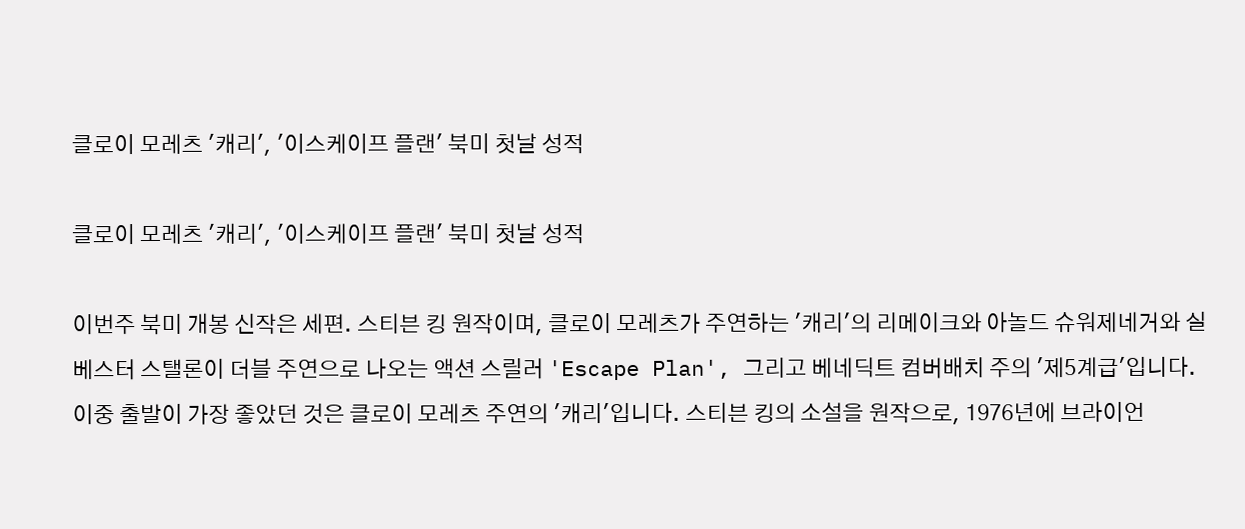클로이 모레츠 '캐리', '이스케이프 플랜' 북미 첫날 성적

클로이 모레츠 '캐리', '이스케이프 플랜' 북미 첫날 성적

이번주 북미 개봉 신작은 세편. 스티븐 킹 원작이며, 클로이 모레츠가 주연하는 '캐리'의 리메이크와 아놀드 슈워제네거와 실베스터 스탤론이 더블 주연으로 나오는 액션 스릴러 'Escape Plan', 그리고 베네딕트 컴버배치 주의 '제5계급'입니다. 이중 출발이 가장 좋았던 것은 클로이 모레츠 주연의 '캐리'입니다. 스티븐 킹의 소설을 원작으로, 1976년에 브라이언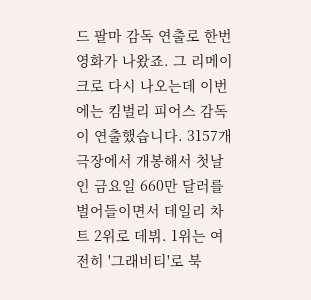드 팔마 감독 연출로 한번 영화가 나왔죠. 그 리메이크로 다시 나오는데 이번에는 킴벌리 피어스 감독이 연출했습니다. 3157개 극장에서 개봉해서 첫날인 금요일 660만 달러를 벌어들이면서 데일리 차트 2위로 데뷔. 1위는 여전히 '그래비티'로 북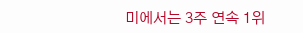미에서는 3주 연속 1위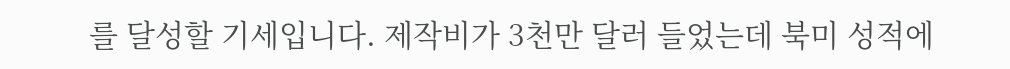를 달성할 기세입니다. 제작비가 3천만 달러 들었는데 북미 성적에